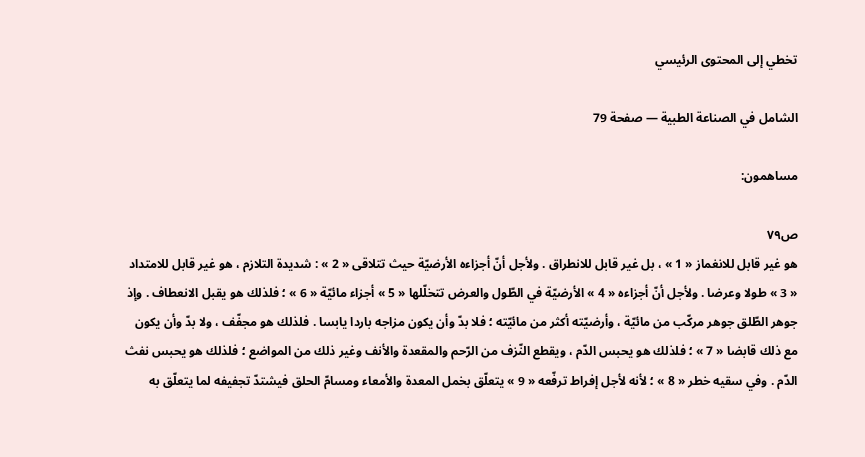تخطي إلى المحتوى الرئيسي

الشامل في الصناعة الطبية — صفحة 79

مساهمون:

ص٧٩
هو غير قابل للانغماز « 1 » ، بل غير قابل للانطراق . ولأجل أنّ أجزاءه الأرضيّة حيث تتلاقى « 2 » : شديدة التلازم ، هو غير قابل للامتداد « 3 » طولا وعرضا . ولأجل أنّ أجزاءه « 4 » الأرضيّة في الطّول والعرض تتخلّلها « 5 » أجزاء مائيّة « 6 » ؛ فلذلك هو يقبل الانعطاف . وإذ جوهر الطّلق جوهر مركّب من مائيّة ، وأرضيّته أكثر من مائيّته ؛ فلا بدّ وأن يكون مزاجه باردا يابسا . فلذلك هو مجفّف ، ولا بدّ وأن يكون مع ذلك قابضا « 7 » ؛ فلذلك هو يحبس الدّم ، ويقطع النّزف من الرّحم والمقعدة والأنف وغير ذلك من المواضع ؛ فلذلك هو يحبس نفث الدّم . وفي سقيه خطر « 8 » ؛ لأنه لأجل إفراط ترفّعه « 9 » يتعلّق بخمل المعدة والأمعاء ومسامّ الحلق فيشتدّ تجفيفه لما يتعلّق به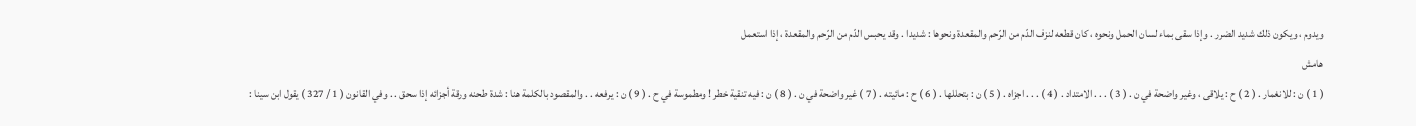ويدوم ، ويكون ذلك شديد الضرر . وإذا سقى بماء لسان الحمل ونحوه ، كان قطعه لنزف الدّم من الرّحم والمقعدة ونحوها : شديدا . وقد يحبس الدّم من الرّحم والمقعدة ، إذا استعمل
هامش
( 1 ) ن : للانغمار . ( 2 ) ح : يلاقى ، وغير واضحة في ن . ( 3 ) . . . الامتداد . ( 4 ) . . . اجزاه . ( 5 ) ن : بتحللها . ( 6 ) ح : مائيته . ( 7 ) غير واضحة في ن . ( 8 ) ن : فيه تنقية خطر ! ومطموسة في ح . ( 9 ) ن : يرفعه . . والمقصود بالكلمة هنا : شدة طحنه ورقة أجزائه إذا سحق . . وفي القانون ( 1 / 327 ) يقول ابن سينا :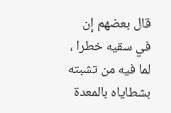قال بعضهم إن في سقيه خطرا ، لما فيه من تشبته بشطاياه بالمعدة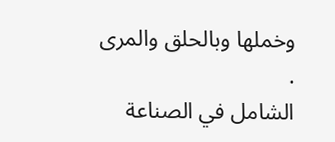وخملها وبالحلق والمرى .
الشامل في الصناعة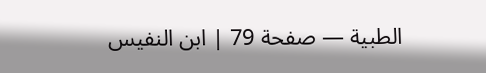الطبية — صفحة 79 | ابن النفيس